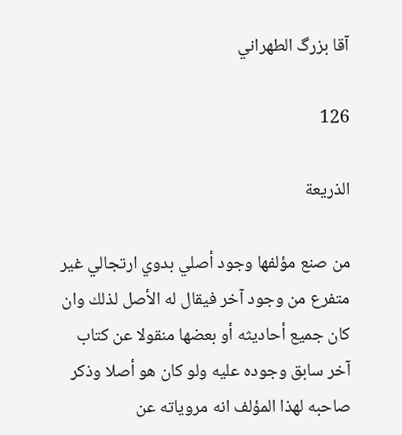آقا بزرگ الطهراني

126

الذريعة

من صنع مؤلفها وجود أصلي بدوي ارتجالي غير متفرع من وجود آخر فيقال له الأصل لذلك وان كان جميع أحاديثه أو بعضها منقولا عن كتاب آخر سابق وجوده عليه ولو كان هو أصلا وذكر صاحبه لهذا المؤلف انه مروياته عن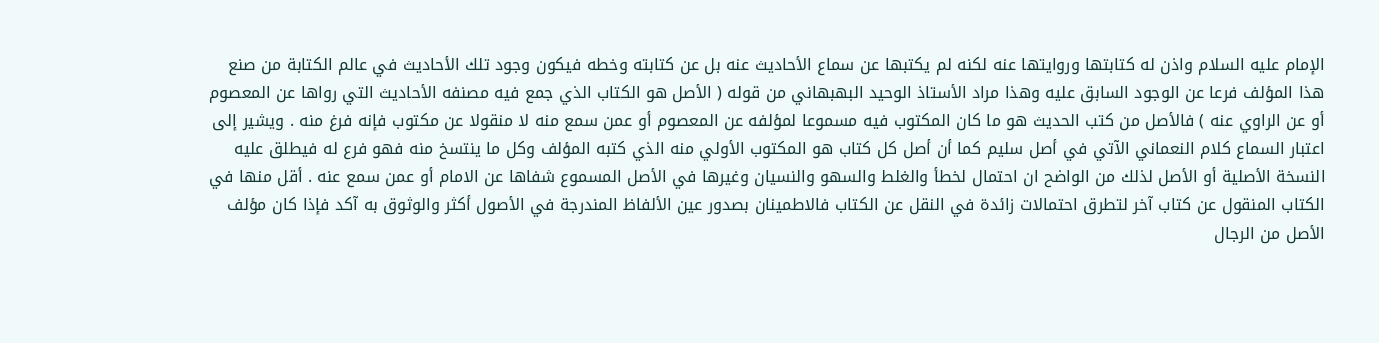الإمام عليه السلام واذن له كتابتها وروايتها عنه لكنه لم يكتبها عن سماع الأحاديث عنه بل عن كتابته وخطه فيكون وجود تلك الأحاديث في عالم الكتابة من صنع هذا المؤلف فرعا عن الوجود السابق عليه وهذا مراد الأستاذ الوحيد البهبهاني من قوله ( الأصل هو الكتاب الذي جمع فيه مصنفه الأحاديث التي رواها عن المعصوم أو عن الراوي عنه ) فالأصل من كتب الحديث هو ما كان المكتوب فيه مسموعا لمؤلفه عن المعصوم أو عمن سمع منه لا منقولا عن مكتوب فإنه فرغ منه . ويشير إلى اعتبار السماع كلام النعماني الآتي في أصل سليم كما أن أصل كل كتاب هو المكتوب الأولي منه الذي كتبه المؤلف وكل ما ينتسخ منه فهو فرع له فيطلق عليه النسخة الأصلية أو الأصل لذلك من الواضح ان احتمال لخطأ والغلط والسهو والنسيان وغيرها في الأصل المسموع شفاها عن الامام أو عمن سمع عنه . أقل منها في الكتاب المنقول عن كتاب آخر لتطرق احتمالات زائدة في النقل عن الكتاب فالاطمينان بصدور عين الألفاظ المندرجة في الأصول أكثر والوثوق به آكد فإذا كان مؤلف الأصل من الرجال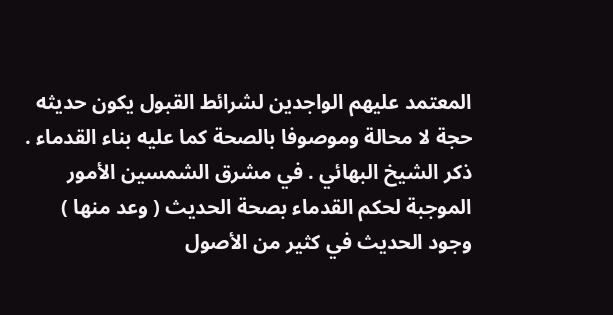المعتمد عليهم الواجدين لشرائط القبول يكون حديثه حجة لا محالة وموصوفا بالصحة كما عليه بناء القدماء . ذكر الشيخ البهائي . في مشرق الشمسين الأمور الموجبة لحكم القدماء بصحة الحديث ( وعد منها ) وجود الحديث في كثير من الأصول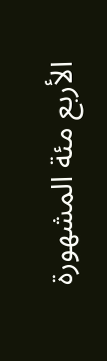الأربع مئة المشهورة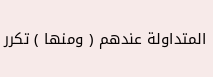المتداولة عندهم ( ومنها ) تكرر